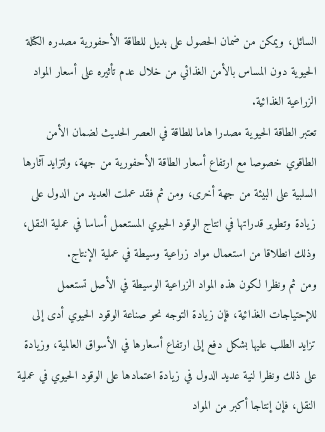السائل، ويمكن من ضمان الحصول على بديل للطاقة الأحفورية مصدره الكتلة الحيوية دون المساس بالأمن الغذائي من خلال عدم تأثيره على أسعار المواد الزراعية الغذائية.
تعتبر الطاقة الحيوية مصدرا هاما للطاقة في العصر الحديث لضمان الأمن الطاقوي خصوصا مع ارتفاع أسعار الطاقة الأحفورية من جهة، ولتزايد آثارها السلبية على البيئة من جهة أخرى، ومن ثم فقد عملت العديد من الدول على زيادة وتطوير قدراتها في انتاج الوقود الحيوي المستعمل أساسا في عملية النقل، وذلك انطلاقا من استعمال مواد زراعية وسيطة في عملية الإنتاج.
ومن ثم ونظرا لكون هذه المواد الزراعية الوسيطة في الأصل تستعمل للإحتياجات الغذائية، فإن زيادة التوجه نحو صناعة الوقود الحيوي أدى إلى تزايد الطلب عليها بشكل دفع إلى ارتفاع أسعارها في الأسواق العالمية، وزيادة على ذلك ونظرا لنية عديد الدول في زيادة اعتمادها على الوقود الحيوي في عملية النقل، فإن إنتاجا أكبر من المواد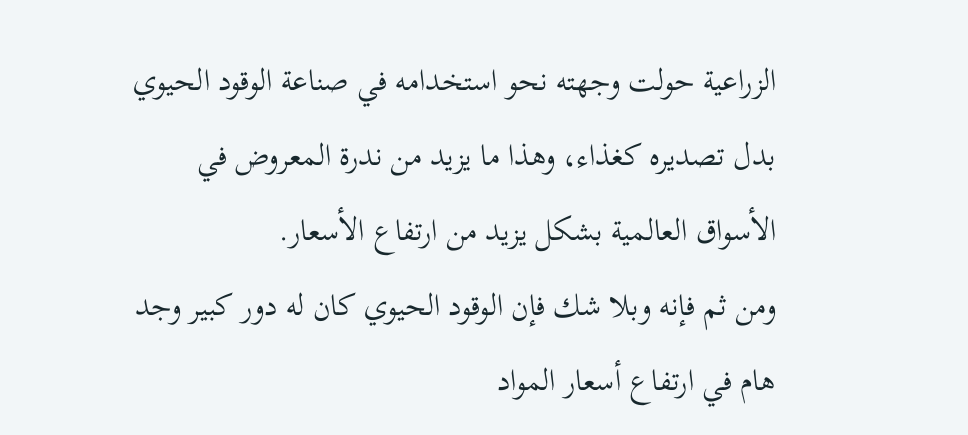الزراعية حولت وجهته نحو استخدامه في صناعة الوقود الحيوي بدل تصديره كغذاء، وهذا ما يزيد من ندرة المعروض في الأسواق العالمية بشكل يزيد من ارتفاع الأسعار.
ومن ثم فإنه وبلا شك فإن الوقود الحيوي كان له دور كبير وجد هام في ارتفاع أسعار المواد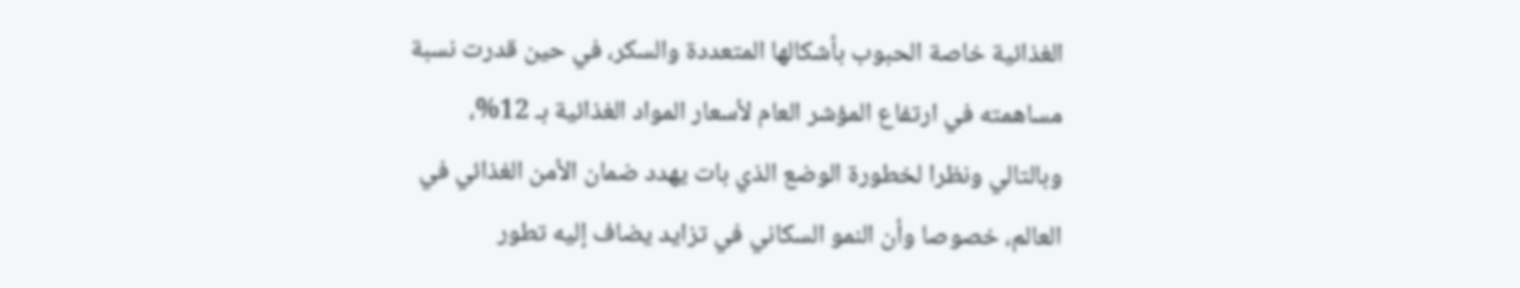الغذائية خاصة الحبوب بأشكالها المتعددة والسكر، في حين قدرت نسبة مساهمته في ارتفاع المؤشر العام لأسعار المواد الغذائية بـ 12%، وبالتالي ونظرا لخطورة الوضع الذي بات يهدد ضمان الأمن الغذائي في العالم، خصوصا وأن النمو السكاني في تزايد يضاف إليه تطور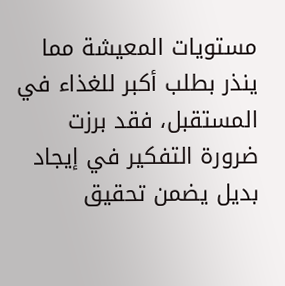مستويات المعيشة مما ينذر بطلب أكبر للغذاء في المستقبل، فقد برزت ضرورة التفكير في إيجاد بديل يضمن تحقيق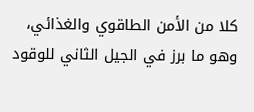كلا من الأمن الطاقوي والغذائي، وهو ما برز في الجيل الثاني للوقود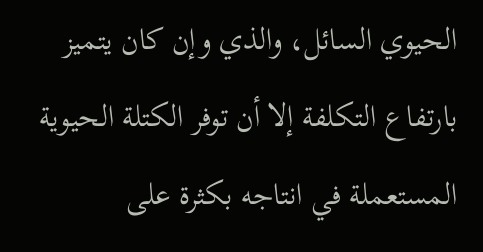الحيوي السائل، والذي وإن كان يتميز بارتفاع التكلفة إلا أن توفر الكتلة الحيوية المستعملة في انتاجه بكثرة على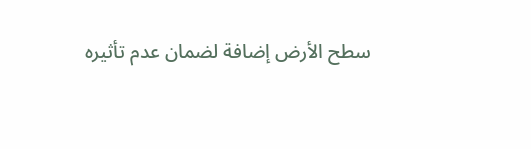سطح الأرض إضافة لضمان عدم تأثيره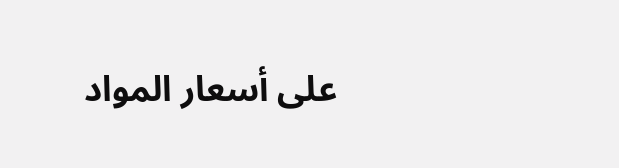على أسعار المواد